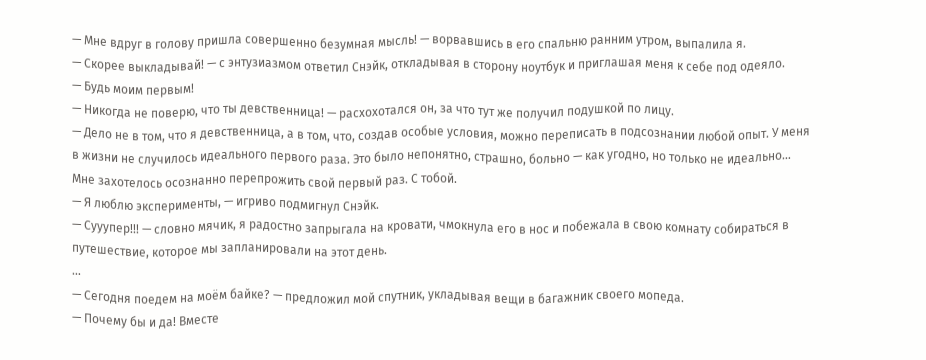— Мне вдруг в голову пришла совершенно безумная мысль! — ворвавшись в его спальню ранним утром, выпалила я.
— Скорее выкладывай! — с энтузиазмом ответил Снэйк, откладывая в сторону ноутбук и приглашая меня к себе под одеяло.
— Будь моим первым!
— Никогда не поверю, что ты девственница! — расхохотался он, за что тут же получил подушкой по лицу.
— Дело не в том, что я девственница, а в том, что, создав особые условия, можно переписать в подсознании любой опыт. У меня в жизни не случилось идеального первого раза. Это было непонятно, страшно, больно — как угодно, но только не идеально… Мне захотелось осознанно перепрожить свой первый раз. С тобой.
— Я люблю эксперименты, — игриво подмигнул Снэйк.
— Сууупер!!! — словно мячик, я радостно запрыгала на кровати, чмокнула его в нос и побежала в свою комнату собираться в путешествие, которое мы запланировали на этот день.
…
— Сегодня поедем на моём байке? — предложил мой спутник, укладывая вещи в багажник своего мопеда.
— Почему бы и да! Вместе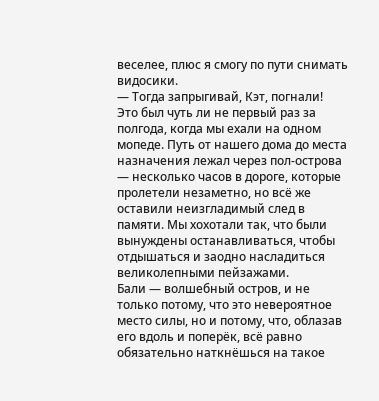веселее, плюс я смогу по пути снимать видосики.
— Тогда запрыгивай, Кэт, погнали!
Это был чуть ли не первый раз за полгода, когда мы ехали на одном мопеде. Путь от нашего дома до места назначения лежал через пол-острова — несколько часов в дороге, которые пролетели незаметно, но всё же оставили неизгладимый след в памяти. Мы хохотали так, что были вынуждены останавливаться, чтобы отдышаться и заодно насладиться великолепными пейзажами.
Бали — волшебный остров, и не только потому, что это невероятное место силы, но и потому, что, облазав его вдоль и поперёк, всё равно обязательно наткнёшься на такое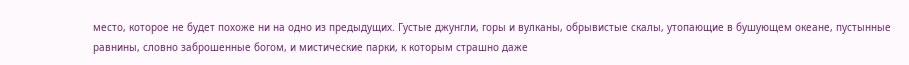место, которое не будет похоже ни на одно из предыдущих. Густые джунгли, горы и вулканы, обрывистые скалы, утопающие в бушующем океане, пустынные равнины, словно заброшенные богом, и мистические парки, к которым страшно даже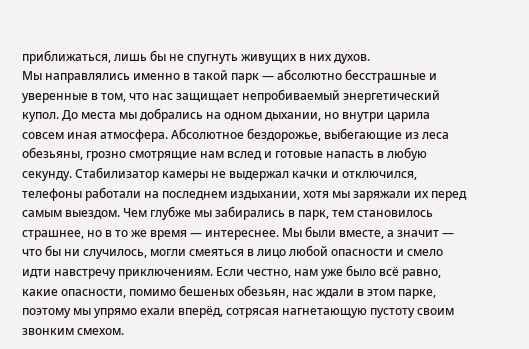приближаться, лишь бы не спугнуть живущих в них духов.
Мы направлялись именно в такой парк — абсолютно бесстрашные и уверенные в том, что нас защищает непробиваемый энергетический купол. До места мы добрались на одном дыхании, но внутри царила совсем иная атмосфера. Абсолютное бездорожье, выбегающие из леса обезьяны, грозно смотрящие нам вслед и готовые напасть в любую секунду. Стабилизатор камеры не выдержал качки и отключился, телефоны работали на последнем издыхании, хотя мы заряжали их перед самым выездом. Чем глубже мы забирались в парк, тем становилось страшнее, но в то же время — интереснее. Мы были вместе, а значит — что бы ни случилось, могли смеяться в лицо любой опасности и смело идти навстречу приключениям. Если честно, нам уже было всё равно, какие опасности, помимо бешеных обезьян, нас ждали в этом парке, поэтому мы упрямо ехали вперёд, сотрясая нагнетающую пустоту своим звонким смехом.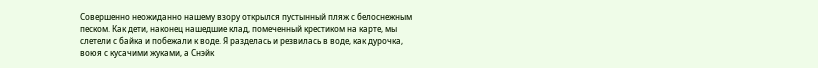Совершенно неожиданно нашему взору открылся пустынный пляж с белоснежным песком. Как дети, наконец нашедшие клад, помеченный крестиком на карте, мы слетели с байка и побежали к воде. Я разделась и резвилась в воде, как дурочка, воюя с кусачими жуками, а Снэйк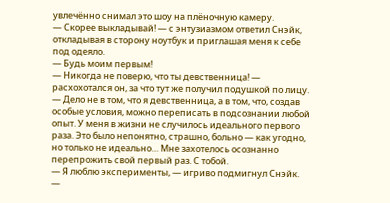увлечённо снимал это шоу на плёночную камеру.
— Скорее выкладывай! — с энтузиазмом ответил Снэйк, откладывая в сторону ноутбук и приглашая меня к себе под одеяло.
— Будь моим первым!
— Никогда не поверю, что ты девственница! — расхохотался он, за что тут же получил подушкой по лицу.
— Дело не в том, что я девственница, а в том, что, создав особые условия, можно переписать в подсознании любой опыт. У меня в жизни не случилось идеального первого раза. Это было непонятно, страшно, больно — как угодно, но только не идеально… Мне захотелось осознанно перепрожить свой первый раз. С тобой.
— Я люблю эксперименты, — игриво подмигнул Снэйк.
—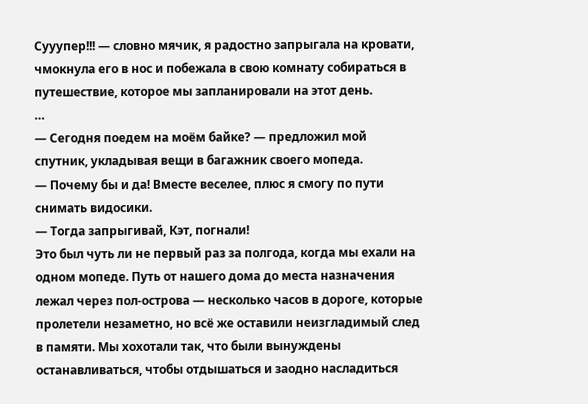Сууупер!!! — словно мячик, я радостно запрыгала на кровати, чмокнула его в нос и побежала в свою комнату собираться в путешествие, которое мы запланировали на этот день.
…
— Сегодня поедем на моём байке? — предложил мой спутник, укладывая вещи в багажник своего мопеда.
— Почему бы и да! Вместе веселее, плюс я смогу по пути снимать видосики.
— Тогда запрыгивай, Кэт, погнали!
Это был чуть ли не первый раз за полгода, когда мы ехали на одном мопеде. Путь от нашего дома до места назначения лежал через пол-острова — несколько часов в дороге, которые пролетели незаметно, но всё же оставили неизгладимый след в памяти. Мы хохотали так, что были вынуждены останавливаться, чтобы отдышаться и заодно насладиться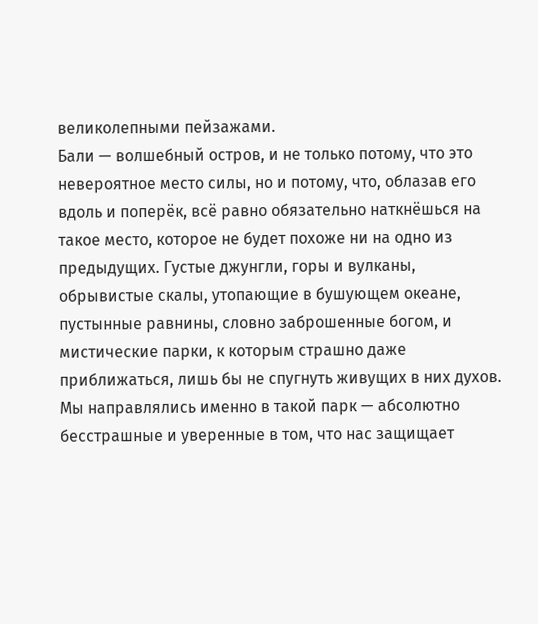великолепными пейзажами.
Бали — волшебный остров, и не только потому, что это невероятное место силы, но и потому, что, облазав его вдоль и поперёк, всё равно обязательно наткнёшься на такое место, которое не будет похоже ни на одно из предыдущих. Густые джунгли, горы и вулканы, обрывистые скалы, утопающие в бушующем океане, пустынные равнины, словно заброшенные богом, и мистические парки, к которым страшно даже приближаться, лишь бы не спугнуть живущих в них духов.
Мы направлялись именно в такой парк — абсолютно бесстрашные и уверенные в том, что нас защищает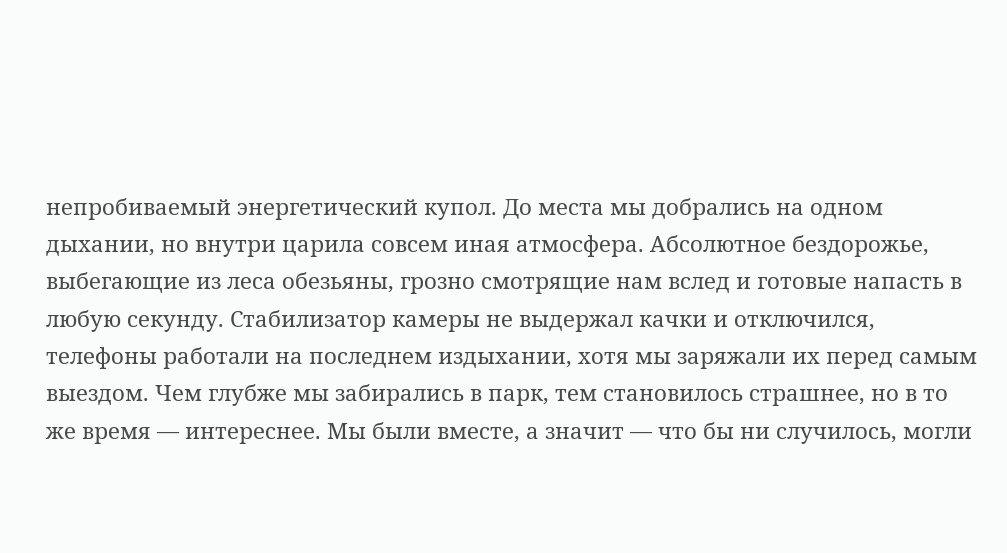непробиваемый энергетический купол. До места мы добрались на одном дыхании, но внутри царила совсем иная атмосфера. Абсолютное бездорожье, выбегающие из леса обезьяны, грозно смотрящие нам вслед и готовые напасть в любую секунду. Стабилизатор камеры не выдержал качки и отключился, телефоны работали на последнем издыхании, хотя мы заряжали их перед самым выездом. Чем глубже мы забирались в парк, тем становилось страшнее, но в то же время — интереснее. Мы были вместе, а значит — что бы ни случилось, могли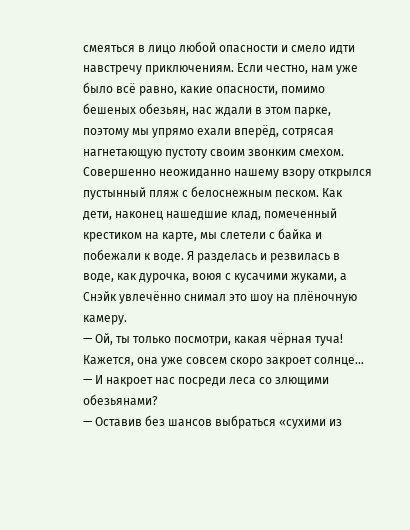смеяться в лицо любой опасности и смело идти навстречу приключениям. Если честно, нам уже было всё равно, какие опасности, помимо бешеных обезьян, нас ждали в этом парке, поэтому мы упрямо ехали вперёд, сотрясая нагнетающую пустоту своим звонким смехом.
Совершенно неожиданно нашему взору открылся пустынный пляж с белоснежным песком. Как дети, наконец нашедшие клад, помеченный крестиком на карте, мы слетели с байка и побежали к воде. Я разделась и резвилась в воде, как дурочка, воюя с кусачими жуками, а Снэйк увлечённо снимал это шоу на плёночную камеру.
— Ой, ты только посмотри, какая чёрная туча! Кажется, она уже совсем скоро закроет солнце…
— И накроет нас посреди леса со злющими обезьянами?
— Оставив без шансов выбраться «сухими из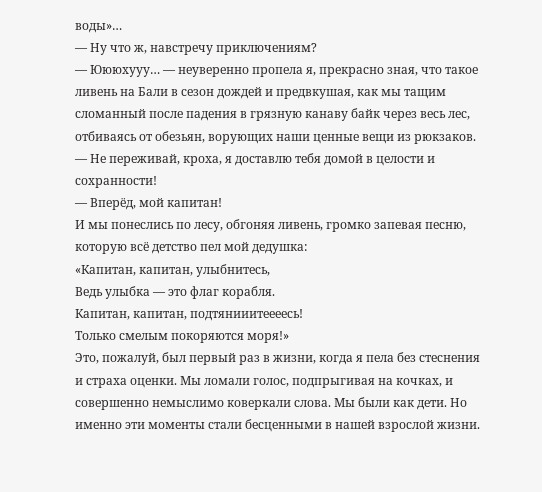воды»…
— Ну что ж, навстречу приключениям?
— Юююхууу… — неуверенно пропела я, прекрасно зная, что такое ливень на Бали в сезон дождей и предвкушая, как мы тащим сломанный после падения в грязную канаву байк через весь лес, отбиваясь от обезьян, ворующих наши ценные вещи из рюкзаков.
— Не переживай, кроха, я доставлю тебя домой в целости и сохранности!
— Вперёд, мой капитан!
И мы понеслись по лесу, обгоняя ливень, громко запевая песню, которую всё детство пел мой дедушка:
«Капитан, капитан, улыбнитесь,
Ведь улыбка — это флаг корабля.
Капитан, капитан, подтянииитеееесь!
Только смелым покоряются моря!»
Это, пожалуй, был первый раз в жизни, когда я пела без стеснения и страха оценки. Мы ломали голос, подпрыгивая на кочках, и совершенно немыслимо коверкали слова. Мы были как дети. Но именно эти моменты стали бесценными в нашей взрослой жизни.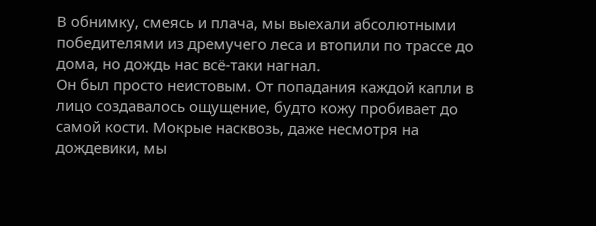В обнимку, смеясь и плача, мы выехали абсолютными победителями из дремучего леса и втопили по трассе до дома, но дождь нас всё-таки нагнал.
Он был просто неистовым. От попадания каждой капли в лицо создавалось ощущение, будто кожу пробивает до самой кости. Мокрые насквозь, даже несмотря на дождевики, мы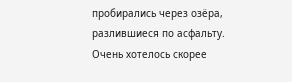пробирались через озёра, разлившиеся по асфальту. Очень хотелось скорее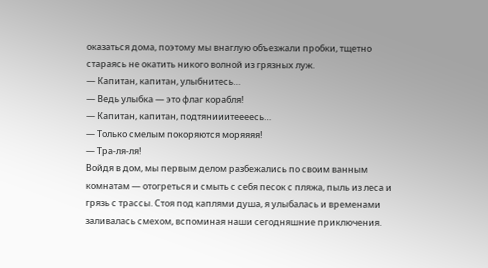оказаться дома, поэтому мы внаглую объезжали пробки, тщетно стараясь не окатить никого волной из грязных луж.
— Капитан, капитан, улыбнитесь…
— Ведь улыбка — это флаг корабля!
— Капитан, капитан, подтянииитеееесь…
— Только смелым покоряются моряяяя!
— Тра-ля-ля!
Войдя в дом, мы первым делом разбежались по своим ванным комнатам — отогреться и смыть с себя песок с пляжа, пыль из леса и грязь с трассы. Стоя под каплями душа, я улыбалась и временами заливалась смехом, вспоминая наши сегодняшние приключения.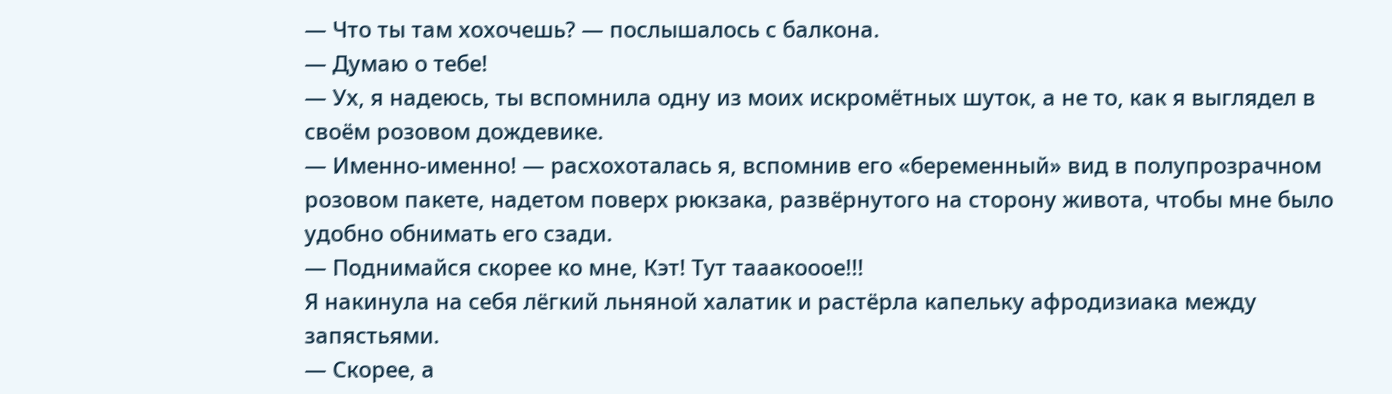— Что ты там хохочешь? — послышалось с балкона.
— Думаю о тебе!
— Ух, я надеюсь, ты вспомнила одну из моих искромётных шуток, а не то, как я выглядел в своём розовом дождевике.
— Именно-именно! — расхохоталась я, вспомнив его «беременный» вид в полупрозрачном розовом пакете, надетом поверх рюкзака, развёрнутого на сторону живота, чтобы мне было удобно обнимать его сзади.
— Поднимайся скорее ко мне, Кэт! Тут тааакооое!!!
Я накинула на себя лёгкий льняной халатик и растёрла капельку афродизиака между запястьями.
— Скорее, а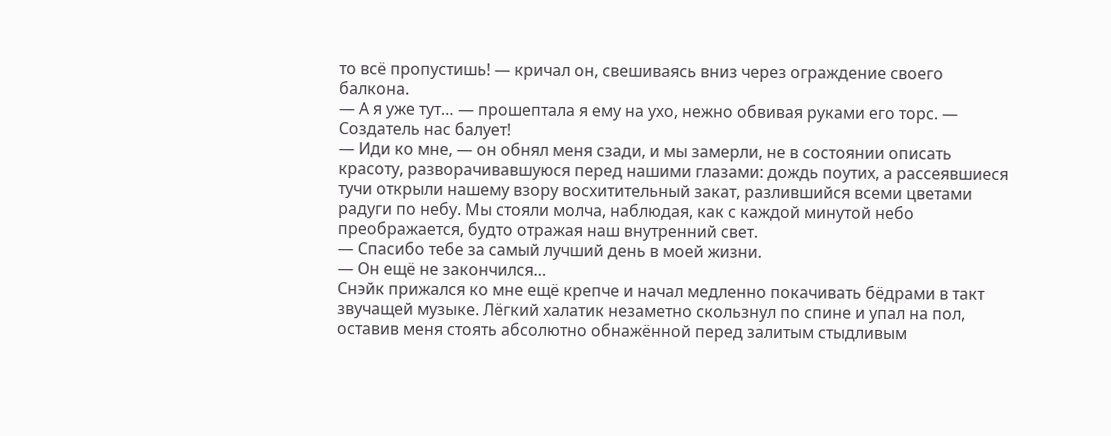то всё пропустишь! — кричал он, свешиваясь вниз через ограждение своего балкона.
— А я уже тут… — прошептала я ему на ухо, нежно обвивая руками его торс. — Создатель нас балует!
— Иди ко мне, — он обнял меня сзади, и мы замерли, не в состоянии описать красоту, разворачивавшуюся перед нашими глазами: дождь поутих, а рассеявшиеся тучи открыли нашему взору восхитительный закат, разлившийся всеми цветами радуги по небу. Мы стояли молча, наблюдая, как с каждой минутой небо преображается, будто отражая наш внутренний свет.
— Спасибо тебе за самый лучший день в моей жизни.
— Он ещё не закончился…
Снэйк прижался ко мне ещё крепче и начал медленно покачивать бёдрами в такт звучащей музыке. Лёгкий халатик незаметно скользнул по спине и упал на пол, оставив меня стоять абсолютно обнажённой перед залитым стыдливым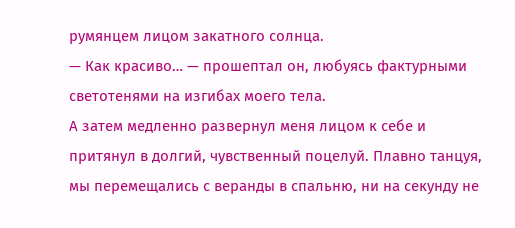румянцем лицом закатного солнца.
— Как красиво… — прошептал он, любуясь фактурными светотенями на изгибах моего тела.
А затем медленно развернул меня лицом к себе и притянул в долгий, чувственный поцелуй. Плавно танцуя, мы перемещались с веранды в спальню, ни на секунду не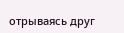отрываясь друг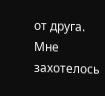от друга.
Мне захотелось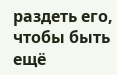раздеть его, чтобы быть ещё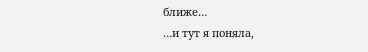ближе…
…и тут я поняла,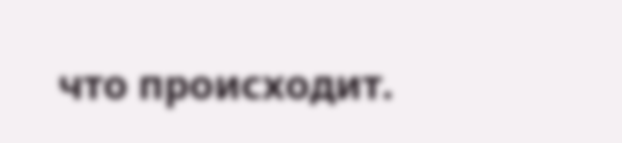что происходит.